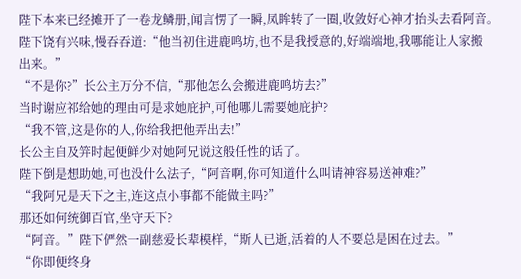陛下本来已经摊开了一卷龙鳞册,闻言愣了一瞬,凤眸转了一圈,收敛好心神才抬头去看阿音。
陛下饶有兴味,慢吞吞道:“他当初住进鹿鸣坊,也不是我授意的,好端端地,我哪能让人家搬
出来。”
“不是你?”长公主万分不信,“那他怎么会搬进鹿鸣坊去?”
当时谢应祁给她的理由可是求她庇护,可他哪儿需要她庇护?
“我不管,这是你的人,你给我把他弄出去!”
长公主自及笄时起便鲜少对她阿兄说这般任性的话了。
陛下倒是想助她,可也没什么法子,“阿音啊,你可知道什么叫请神容易送神难?”
“我阿兄是天下之主,连这点小事都不能做主吗?”
那还如何统御百官,坐守天下?
“阿音。”陛下俨然一副慈爱长辈模样,“斯人已逝,活着的人不要总是困在过去。”
“你即便终身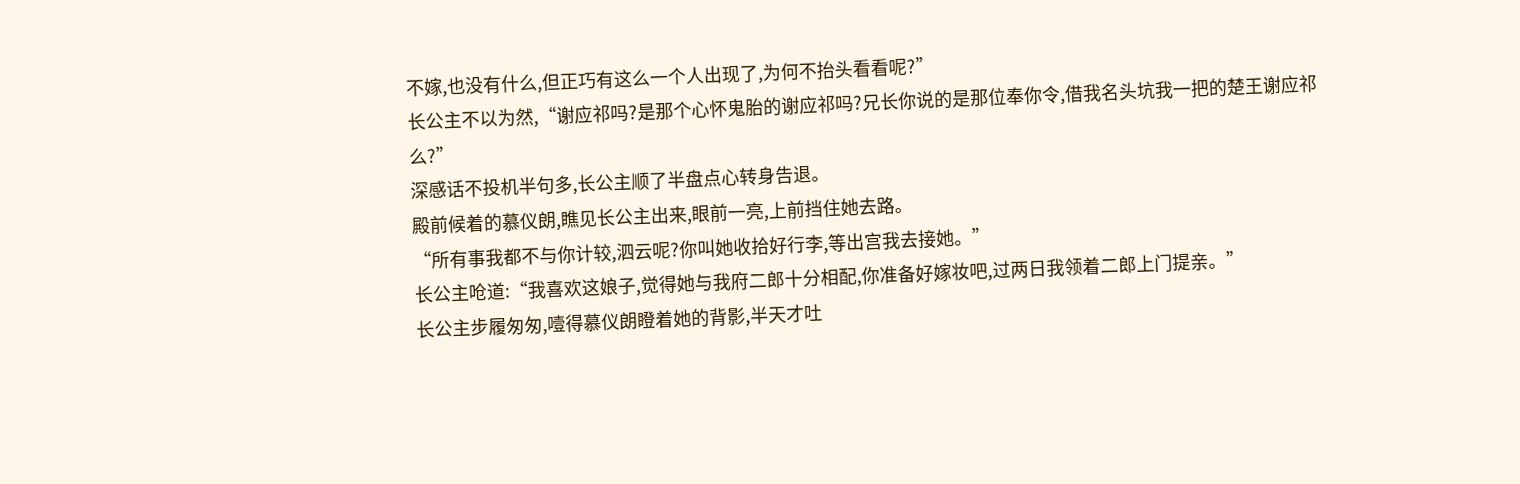不嫁,也没有什么,但正巧有这么一个人出现了,为何不抬头看看呢?”
长公主不以为然,“谢应祁吗?是那个心怀鬼胎的谢应祁吗?兄长你说的是那位奉你令,借我名头坑我一把的楚王谢应祁么?”
深感话不投机半句多,长公主顺了半盘点心转身告退。
殿前候着的慕仪朗,瞧见长公主出来,眼前一亮,上前挡住她去路。
“所有事我都不与你计较,泗云呢?你叫她收拾好行李,等出宫我去接她。”
长公主呛道:“我喜欢这娘子,觉得她与我府二郎十分相配,你准备好嫁妆吧,过两日我领着二郎上门提亲。”
长公主步履匆匆,噎得慕仪朗瞪着她的背影,半天才吐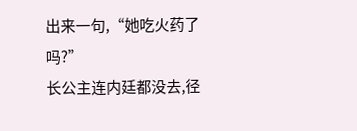出来一句,“她吃火药了吗?”
长公主连内廷都没去,径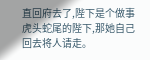直回府去了,陛下是个做事虎头蛇尾的陛下,那她自己回去将人请走。